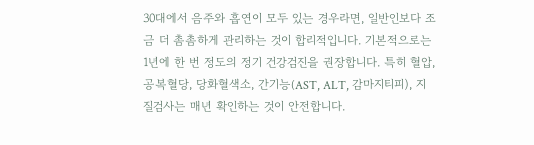30대에서 음주와 흡연이 모두 있는 경우라면, 일반인보다 조금 더 촘촘하게 관리하는 것이 합리적입니다. 기본적으로는 1년에 한 번 정도의 정기 건강검진을 권장합니다. 특히 혈압, 공복혈당, 당화혈색소, 간기능(AST, ALT, 감마지티피), 지질검사는 매년 확인하는 것이 안전합니다.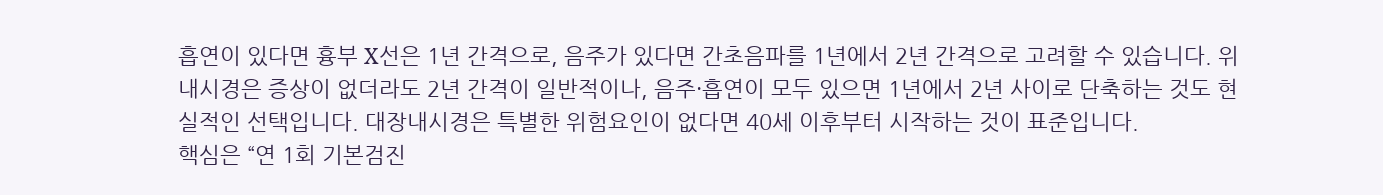흡연이 있다면 흉부 X선은 1년 간격으로, 음주가 있다면 간초음파를 1년에서 2년 간격으로 고려할 수 있습니다. 위내시경은 증상이 없더라도 2년 간격이 일반적이나, 음주·흡연이 모두 있으면 1년에서 2년 사이로 단축하는 것도 현실적인 선택입니다. 대장내시경은 특별한 위험요인이 없다면 40세 이후부터 시작하는 것이 표준입니다.
핵심은 “연 1회 기본검진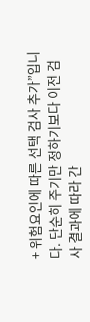+ 위험요인에 따른 선택 검사 추가”입니다. 단순히 주기만 정하기보다 이전 검사 결과에 따라 간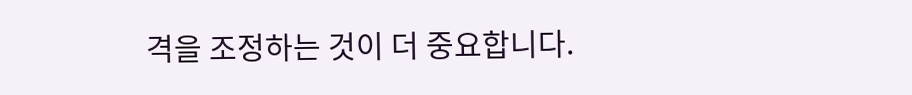격을 조정하는 것이 더 중요합니다.